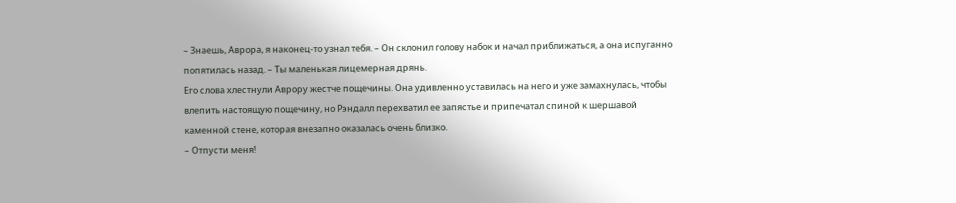– Знаешь, Аврора, я наконец-то узнал тебя. – Он склонил голову набок и начал приближаться, а она испуганно попятилась назад. – Ты маленькая лицемерная дрянь.
Его слова хлестнули Аврору жестче пощечины. Она удивленно уставилась на него и уже замахнулась, чтобы влепить настоящую пощечину, но Рэндалл перехватил ее запястье и припечатал спиной к шершавой каменной стене, которая внезапно оказалась очень близко.
– Отпусти меня!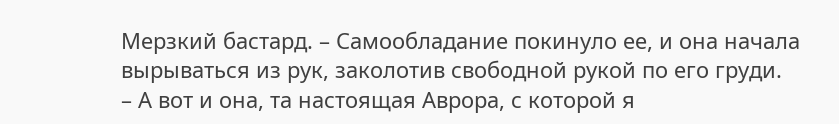Мерзкий бастард. – Самообладание покинуло ее, и она начала вырываться из рук, заколотив свободной рукой по его груди.
– А вот и она, та настоящая Аврора, с которой я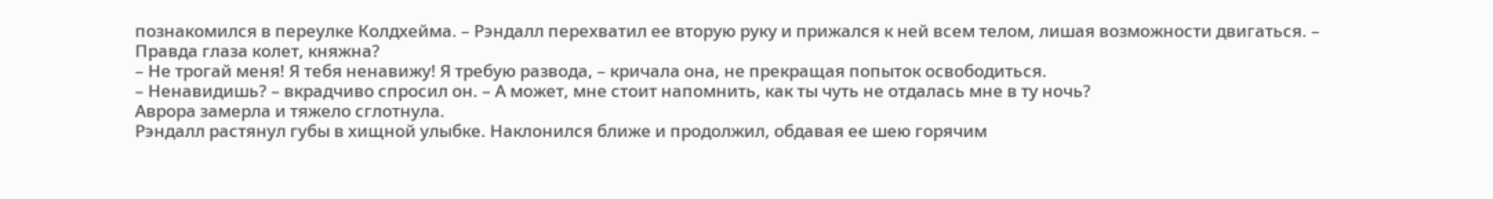познакомился в переулке Колдхейма. – Рэндалл перехватил ее вторую руку и прижался к ней всем телом, лишая возможности двигаться. – Правда глаза колет, княжна?
– Не трогай меня! Я тебя ненавижу! Я требую развода, – кричала она, не прекращая попыток освободиться.
– Ненавидишь? – вкрадчиво спросил он. – А может, мне стоит напомнить, как ты чуть не отдалась мне в ту ночь?
Аврора замерла и тяжело сглотнула.
Рэндалл растянул губы в хищной улыбке. Наклонился ближе и продолжил, обдавая ее шею горячим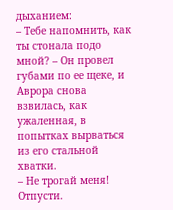дыханием:
– Тебе напомнить, как ты стонала подо мной? – Он провел губами по ее щеке, и Аврора снова взвилась, как ужаленная, в попытках вырваться из его стальной хватки.
– Не трогай меня! Отпусти.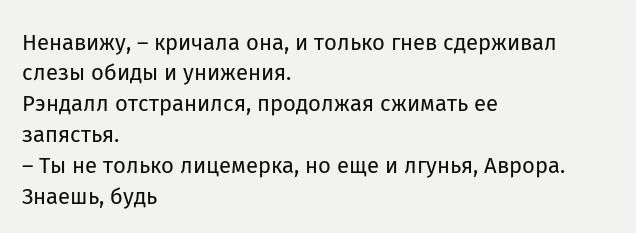Ненавижу, – кричала она, и только гнев сдерживал слезы обиды и унижения.
Рэндалл отстранился, продолжая сжимать ее запястья.
– Ты не только лицемерка, но еще и лгунья, Аврора. Знаешь, будь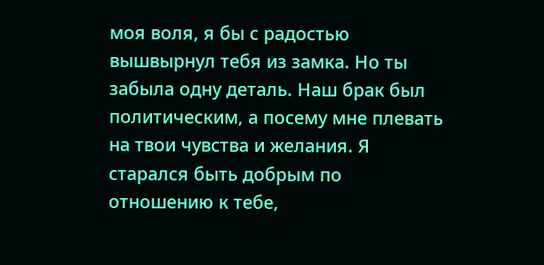моя воля, я бы с радостью вышвырнул тебя из замка. Но ты забыла одну деталь. Наш брак был политическим, а посему мне плевать на твои чувства и желания. Я старался быть добрым по отношению к тебе,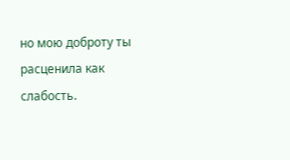но мою доброту ты расценила как слабость.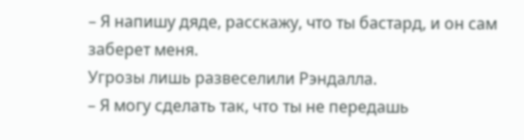– Я напишу дяде, расскажу, что ты бастард, и он сам заберет меня.
Угрозы лишь развеселили Рэндалла.
– Я могу сделать так, что ты не передашь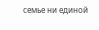семье ни единой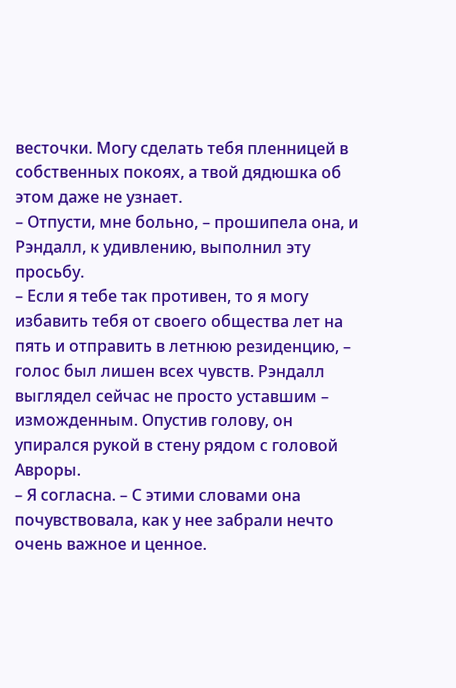весточки. Могу сделать тебя пленницей в собственных покоях, а твой дядюшка об этом даже не узнает.
– Отпусти, мне больно, – прошипела она, и Рэндалл, к удивлению, выполнил эту просьбу.
– Если я тебе так противен, то я могу избавить тебя от своего общества лет на пять и отправить в летнюю резиденцию, – голос был лишен всех чувств. Рэндалл выглядел сейчас не просто уставшим – изможденным. Опустив голову, он упирался рукой в стену рядом с головой Авроры.
– Я согласна. – С этими словами она почувствовала, как у нее забрали нечто очень важное и ценное.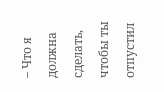– Что я должна сделать, чтобы ты отпустил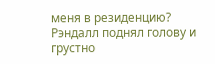меня в резиденцию?
Рэндалл поднял голову и грустно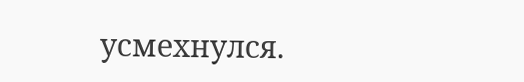усмехнулся.